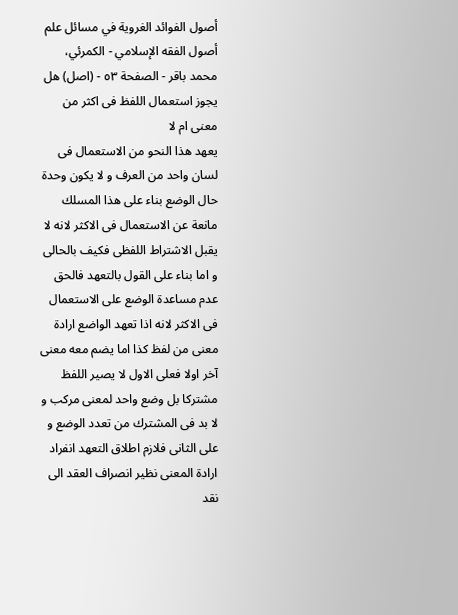أصول الفوائد الغروية في مسائل علم أصول الفقه الإسلامي - الكمرئي، محمد باقر - الصفحة ٥٣ - (اصل) هل يجوز استعمال اللفظ فى اكثر من معنى ام لا
يعهد هذا النحو من الاستعمال فى لسان واحد من العرف و لا يكون وحدة حال الوضع بناء على هذا المسلك مانعة عن الاستعمال فى الاكثر لانه لا يقبل الاشتراط اللفظى فكيف بالحالى و اما بناء على القول بالتعهد فالحق عدم مساعدة الوضع على الاستعمال فى الاكثر لانه اذا تعهد الواضع ارادة معنى من لفظ كذا اما يضم معه معنى آخر اولا فعلى الاول لا يصير اللفظ مشتركا بل وضع واحد لمعنى مركب و لا بد فى المشترك من تعدد الوضع و على الثانى فلازم اطلاق التعهد انفراد ارادة المعنى نظير انصراف العقد الى نقد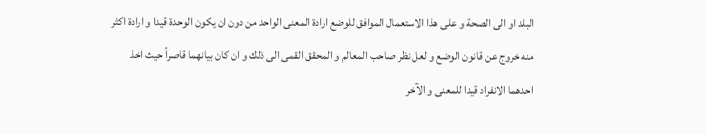البلد او الى الصحة و على هذا الاستعمال الموافق للوضع ارادة المعنى الواحد من دون ان يكون الوحدة قيدا و ارادة اكثر منه خروج عن قانون الوضع و لعل نظر صاحب المعالم و المحقق القمى الى ذلك و ان كان بيانهما قاصراً حيث اخذ احدهما الانفراد قيدا للمعنى و الآخر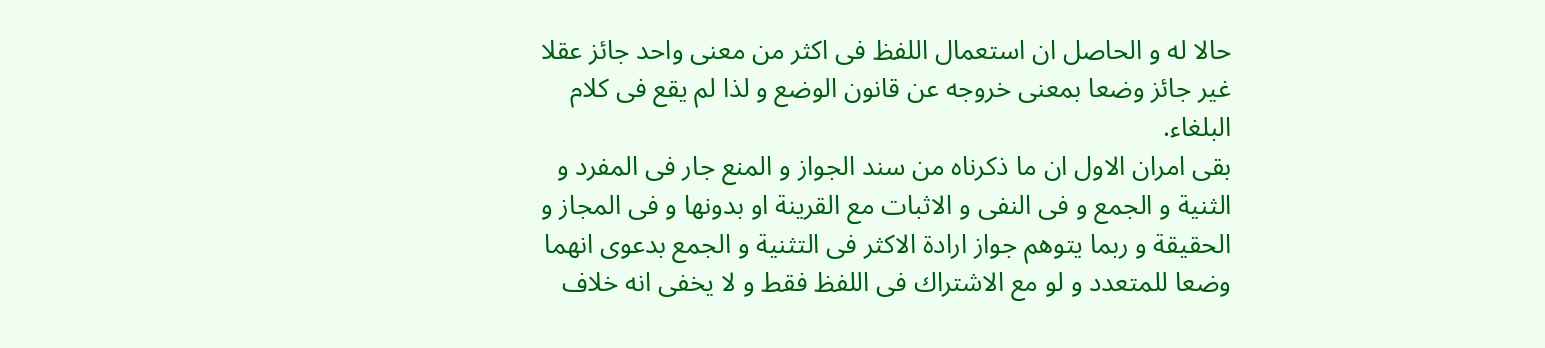حالا له و الحاصل ان استعمال اللفظ فى اكثر من معنى واحد جائز عقلا غير جائز وضعا بمعنى خروجه عن قانون الوضع و لذا لم يقع فى كلام البلغاء.
بقى امران الاول ان ما ذكرناه من سند الجواز و المنع جار فى المفرد و الثنية و الجمع و فى النفى و الاثبات مع القرينة او بدونها و فى المجاز و الحقيقة و ربما يتوهم جواز ارادة الاكثر فى التثنية و الجمع بدعوى انهما وضعا للمتعدد و لو مع الاشتراك فى اللفظ فقط و لا يخفى انه خلاف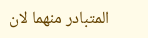المتبادر منهما لان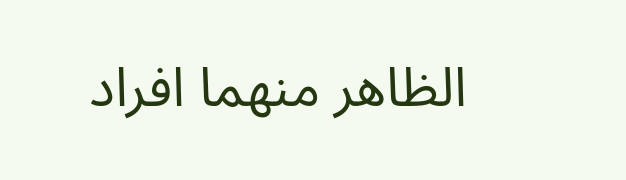الظاهر منهما افراد